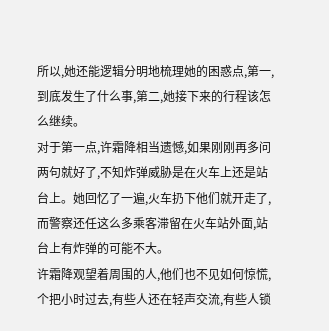所以,她还能逻辑分明地梳理她的困惑点,第一,到底发生了什么事,第二,她接下来的行程该怎么继续。
对于第一点,许霜降相当遗憾,如果刚刚再多问两句就好了,不知炸弹威胁是在火车上还是站台上。她回忆了一遍,火车扔下他们就开走了,而警察还任这么多乘客滞留在火车站外面,站台上有炸弹的可能不大。
许霜降观望着周围的人,他们也不见如何惊慌,个把小时过去,有些人还在轻声交流,有些人锁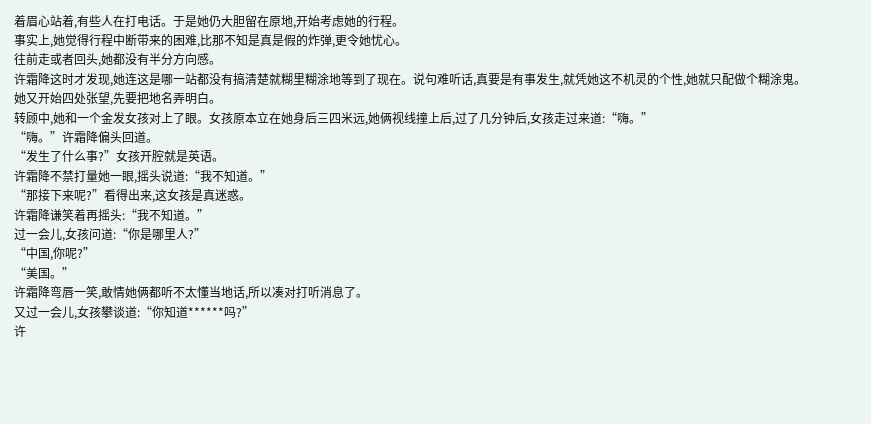着眉心站着,有些人在打电话。于是她仍大胆留在原地,开始考虑她的行程。
事实上,她觉得行程中断带来的困难,比那不知是真是假的炸弹,更令她忧心。
往前走或者回头,她都没有半分方向感。
许霜降这时才发现,她连这是哪一站都没有搞清楚就糊里糊涂地等到了现在。说句难听话,真要是有事发生,就凭她这不机灵的个性,她就只配做个糊涂鬼。
她又开始四处张望,先要把地名弄明白。
转顾中,她和一个金发女孩对上了眼。女孩原本立在她身后三四米远,她俩视线撞上后,过了几分钟后,女孩走过来道:“嗨。”
“嗨。”许霜降偏头回道。
“发生了什么事?”女孩开腔就是英语。
许霜降不禁打量她一眼,摇头说道:“我不知道。”
“那接下来呢?”看得出来,这女孩是真迷惑。
许霜降谦笑着再摇头:“我不知道。”
过一会儿,女孩问道:“你是哪里人?”
“中国,你呢?”
“美国。”
许霜降弯唇一笑,敢情她俩都听不太懂当地话,所以凑对打听消息了。
又过一会儿,女孩攀谈道:“你知道******吗?”
许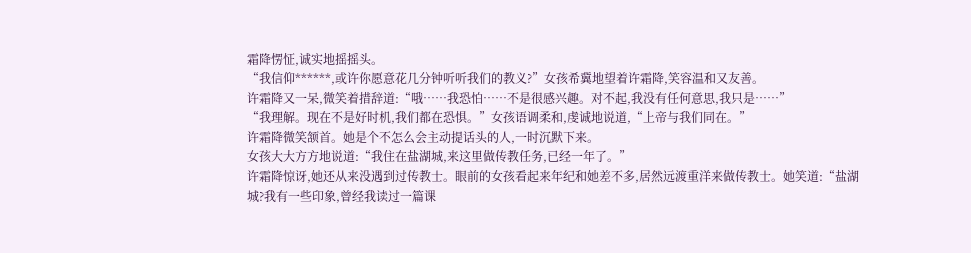霜降愣怔,诚实地摇摇头。
“我信仰******,或许你愿意花几分钟听听我们的教义?”女孩希冀地望着许霜降,笑容温和又友善。
许霜降又一呆,微笑着措辞道:“哦……我恐怕……不是很感兴趣。对不起,我没有任何意思,我只是……”
“我理解。现在不是好时机,我们都在恐惧。”女孩语调柔和,虔诚地说道,“上帝与我们同在。”
许霜降微笑颔首。她是个不怎么会主动提话头的人,一时沉默下来。
女孩大大方方地说道:“我住在盐湖城,来这里做传教任务,已经一年了。”
许霜降惊讶,她还从来没遇到过传教士。眼前的女孩看起来年纪和她差不多,居然远渡重洋来做传教士。她笑道:“盐湖城?我有一些印象,曾经我读过一篇课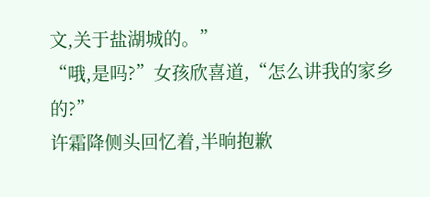文,关于盐湖城的。”
“哦,是吗?”女孩欣喜道,“怎么讲我的家乡的?”
许霜降侧头回忆着,半晌抱歉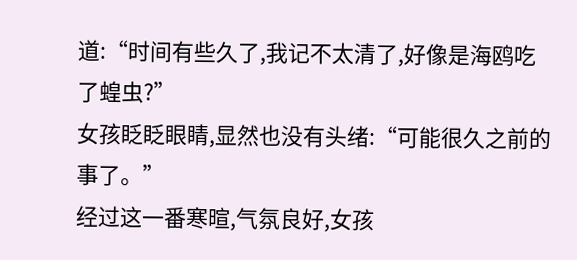道:“时间有些久了,我记不太清了,好像是海鸥吃了蝗虫?”
女孩眨眨眼睛,显然也没有头绪:“可能很久之前的事了。”
经过这一番寒暄,气氛良好,女孩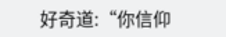好奇道:“你信仰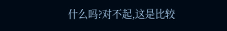什么吗?对不起,这是比较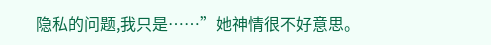隐私的问题,我只是……”她神情很不好意思。